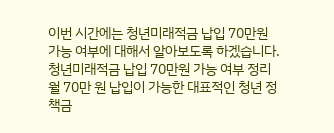이번 시간에는 청년미래적금 납입 70만원 가능 여부에 대해서 알아보도록 하겠습니다.
청년미래적금 납입 70만원 가능 여부 정리
월 70만 원 납입이 가능한 대표적인 청년 정책금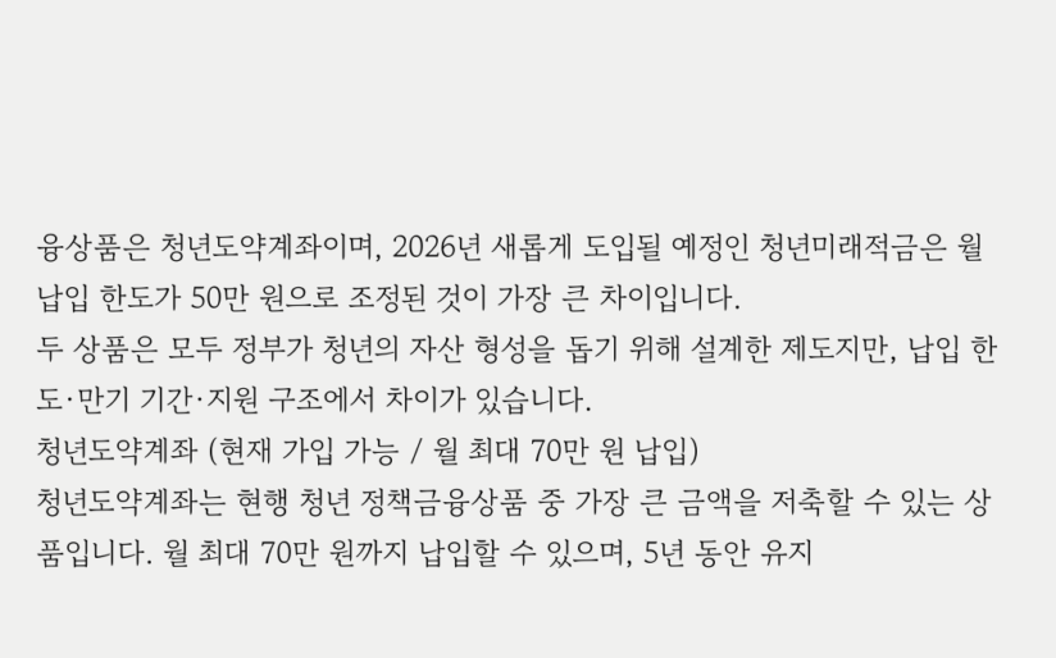융상품은 청년도약계좌이며, 2026년 새롭게 도입될 예정인 청년미래적금은 월 납입 한도가 50만 원으로 조정된 것이 가장 큰 차이입니다.
두 상품은 모두 정부가 청년의 자산 형성을 돕기 위해 설계한 제도지만, 납입 한도·만기 기간·지원 구조에서 차이가 있습니다.
청년도약계좌 (현재 가입 가능 / 월 최대 70만 원 납입)
청년도약계좌는 현행 청년 정책금융상품 중 가장 큰 금액을 저축할 수 있는 상품입니다. 월 최대 70만 원까지 납입할 수 있으며, 5년 동안 유지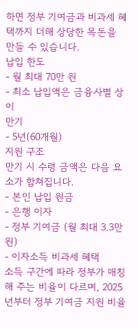하면 정부 기여금과 비과세 혜택까지 더해 상당한 목돈을 만들 수 있습니다.
납입 한도
- 월 최대 70만 원
- 최소 납입액은 금융사별 상이
만기
- 5년(60개월)
지원 구조
만기 시 수령 금액은 다음 요소가 합쳐집니다.
- 본인 납입 원금
- 은행 이자
- 정부 기여금 (월 최대 3.3만 원)
- 이자소득 비과세 혜택
소득 구간에 따라 정부가 매칭해 주는 비율이 다르며, 2025년부터 정부 기여금 지원 비율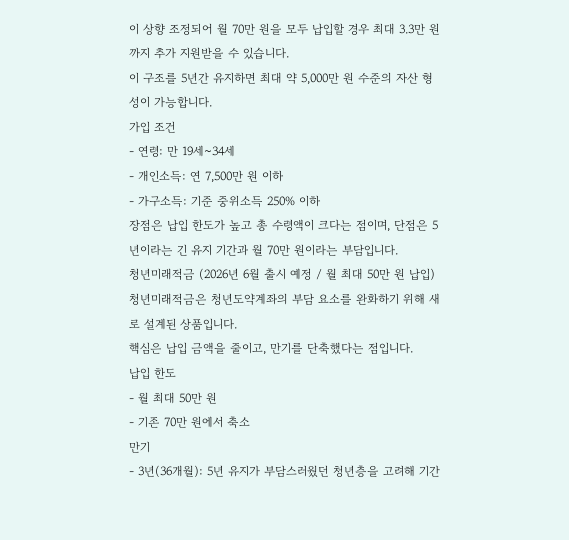이 상향 조정되어 월 70만 원을 모두 납입할 경우 최대 3.3만 원까지 추가 지원받을 수 있습니다.
이 구조를 5년간 유지하면 최대 약 5,000만 원 수준의 자산 형성이 가능합니다.
가입 조건
- 연령: 만 19세~34세
- 개인소득: 연 7,500만 원 이하
- 가구소득: 기준 중위소득 250% 이하
장점은 납입 한도가 높고 총 수령액이 크다는 점이며, 단점은 5년이라는 긴 유지 기간과 월 70만 원이라는 부담입니다.
청년미래적금 (2026년 6월 출시 예정 / 월 최대 50만 원 납입)
청년미래적금은 청년도약계좌의 부담 요소를 완화하기 위해 새로 설계된 상품입니다.
핵심은 납입 금액을 줄이고, 만기를 단축했다는 점입니다.
납입 한도
- 월 최대 50만 원
- 기존 70만 원에서 축소
만기
- 3년(36개월): 5년 유지가 부담스러웠던 청년층을 고려해 기간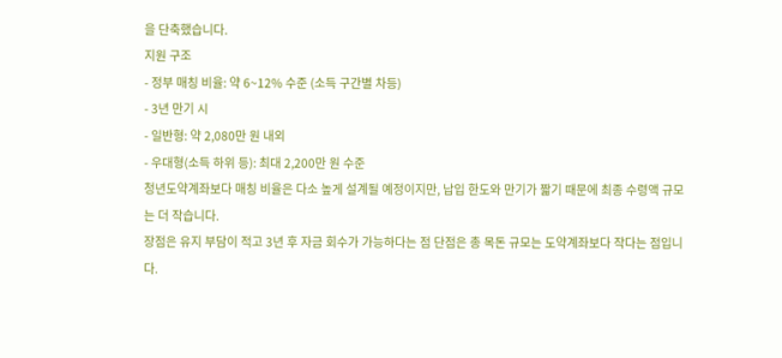을 단축했습니다.
지원 구조
- 정부 매칭 비율: 약 6~12% 수준 (소득 구간별 차등)
- 3년 만기 시
- 일반형: 약 2,080만 원 내외
- 우대형(소득 하위 등): 최대 2,200만 원 수준
청년도약계좌보다 매칭 비율은 다소 높게 설계될 예정이지만, 납입 한도와 만기가 짧기 때문에 최종 수령액 규모는 더 작습니다.
장점은 유지 부담이 적고 3년 후 자금 회수가 가능하다는 점 단점은 총 목돈 규모는 도약계좌보다 작다는 점입니다.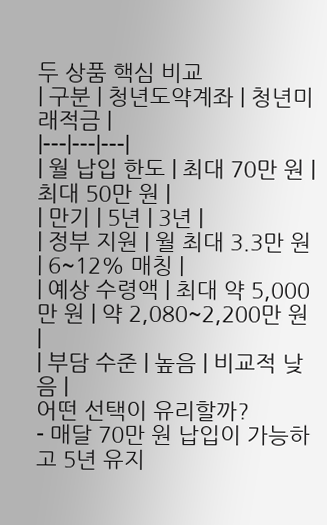두 상품 핵심 비교
| 구분 | 청년도약계좌 | 청년미래적금 |
|---|---|---|
| 월 납입 한도 | 최대 70만 원 | 최대 50만 원 |
| 만기 | 5년 | 3년 |
| 정부 지원 | 월 최대 3.3만 원 | 6~12% 매칭 |
| 예상 수령액 | 최대 약 5,000만 원 | 약 2,080~2,200만 원 |
| 부담 수준 | 높음 | 비교적 낮음 |
어떤 선택이 유리할까?
- 매달 70만 원 납입이 가능하고 5년 유지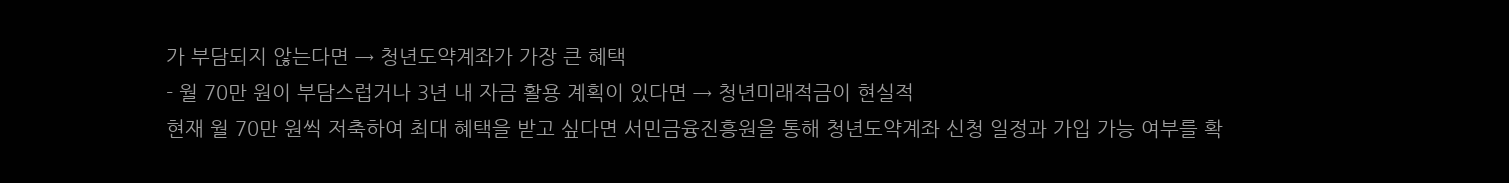가 부담되지 않는다면 → 청년도약계좌가 가장 큰 혜택
- 월 70만 원이 부담스럽거나 3년 내 자금 활용 계획이 있다면 → 청년미래적금이 현실적
현재 월 70만 원씩 저축하여 최대 혜택을 받고 싶다면 서민금융진흥원을 통해 청년도약계좌 신청 일정과 가입 가능 여부를 확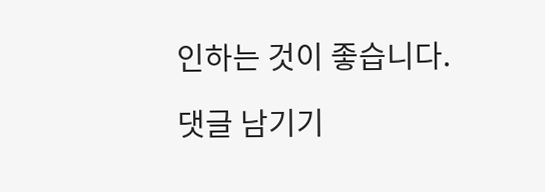인하는 것이 좋습니다.

댓글 남기기